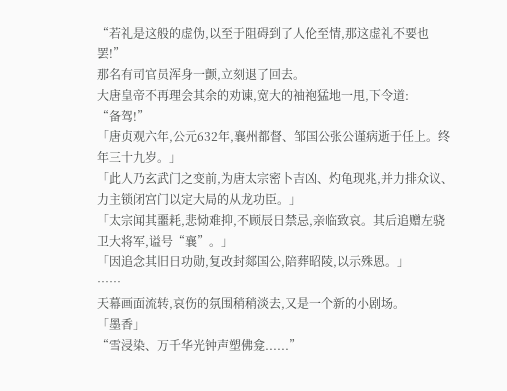“若礼是这般的虚伪,以至于阻碍到了人伦至情,那这虚礼不要也罢!”
那名有司官员浑身一颤,立刻退了回去。
大唐皇帝不再理会其余的劝谏,宽大的袖袍猛地一甩,下令道:
“备驾!”
「唐贞观六年,公元632年,襄州都督、邹国公张公谨病逝于任上。终年三十九岁。」
「此人乃玄武门之变前,为唐太宗密卜吉凶、灼龟现兆,并力排众议、力主锁闭宫门以定大局的从龙功臣。」
「太宗闻其噩耗,悲恸难抑,不顾辰日禁忌,亲临致哀。其后追赠左骁卫大将军,谥号“襄”。」
「因追念其旧日功勋,复改封郯国公,陪葬昭陵,以示殊恩。」
……
天幕画面流转,哀伤的氛围稍稍淡去,又是一个新的小剧场。
「墨香」
“雪浸染、万千华光钟声塑佛龛......”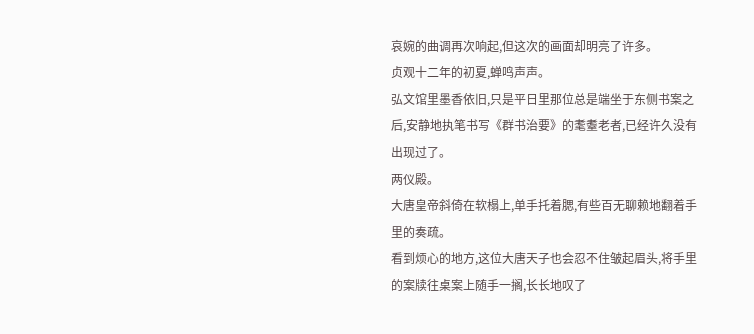哀婉的曲调再次响起,但这次的画面却明亮了许多。
贞观十二年的初夏,蝉鸣声声。
弘文馆里墨香依旧,只是平日里那位总是端坐于东侧书案之后,安静地执笔书写《群书治要》的耄耋老者,已经许久没有出现过了。
两仪殿。
大唐皇帝斜倚在软榻上,单手托着腮,有些百无聊赖地翻着手里的奏疏。
看到烦心的地方,这位大唐天子也会忍不住皱起眉头,将手里的案牍往桌案上随手一搁,长长地叹了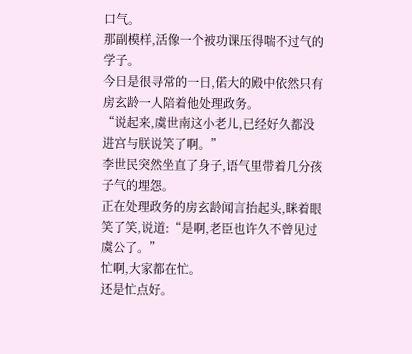口气。
那副模样,活像一个被功课压得喘不过气的学子。
今日是很寻常的一日,偌大的殿中依然只有房玄龄一人陪着他处理政务。
“说起来,虞世南这小老儿,已经好久都没进宫与朕说笑了啊。”
李世民突然坐直了身子,语气里带着几分孩子气的埋怨。
正在处理政务的房玄龄闻言抬起头,眯着眼笑了笑,说道:“是啊,老臣也许久不曾见过虞公了。”
忙啊,大家都在忙。
还是忙点好。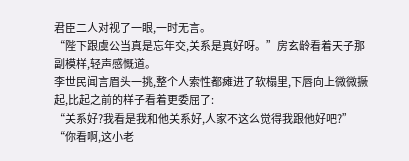君臣二人对视了一眼,一时无言。
“陛下跟虞公当真是忘年交,关系是真好呀。”房玄龄看着天子那副模样,轻声感慨道。
李世民闻言眉头一挑,整个人索性都瘫进了软榻里,下唇向上微微撅起,比起之前的样子看着更委屈了:
“关系好?我看是我和他关系好,人家不这么觉得我跟他好吧?”
“你看啊,这小老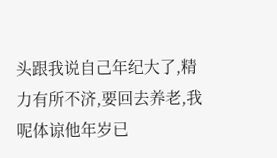头跟我说自己年纪大了,精力有所不济,要回去养老,我呢体谅他年岁已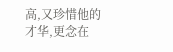高,又珍惜他的才华,更念在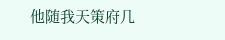他随我天策府几